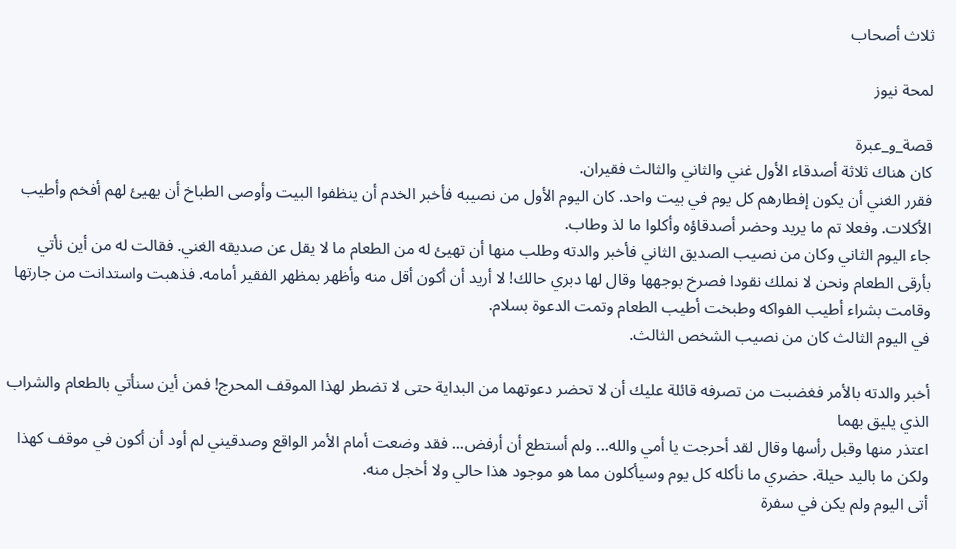ثلاث أصحاب

لمحة نيوز

قصة_و_عبرة
كان هناك ثلاثة أصدقاء الأول غني والثاني والثالث فقيران.
فقرر الغني أن يكون إفطارهم كل يوم في بيت واحد. كان اليوم الأول من نصيبه فأخبر الخدم أن ينظفوا البيت وأوصى الطباخ أن يهيئ لهم أفخم وأطيب الأكلات. وفعلا تم ما يريد وحضر أصدقاؤه وأكلوا ما لذ وطاب.
جاء اليوم الثاني وكان من نصيب الصديق الثاني فأخبر والدته وطلب منها أن تهيئ له من الطعام ما لا يقل عن صديقه الغني. فقالت له من أين نأتي بأرقى الطعام ونحن لا نملك نقودا فصرخ بوجهها وقال لها دبري حالك! لا أريد أن أكون أقل منه وأظهر بمظهر الفقير أمامه. فذهبت واستدانت من جارتها وقامت بشراء أطيب الفواكه وطبخت أطيب الطعام وتمت الدعوة بسلام.
في اليوم الثالث كان من نصيب الشخص الثالث.

أخبر والدته بالأمر فغضبت من تصرفه قائلة عليك أن لا تحضر دعوتهما من البداية حتى لا تضطر لهذا الموقف المحرج! فمن أين سنأتي بالطعام والشراب الذي يليق بهما
اعتذر منها وقبل رأسها وقال لقد أحرجت يا أمي والله... ولم أستطع أن أرفض... فقد وضعت أمام الأمر الواقع وصدقيني لم أود أن أكون في موقف كهذا ولكن ما باليد حيلة. حضري ما نأكله كل يوم وسيأكلون مما هو موجود هذا حالي ولا أخجل منه.
أتى اليوم ولم يكن في سفرة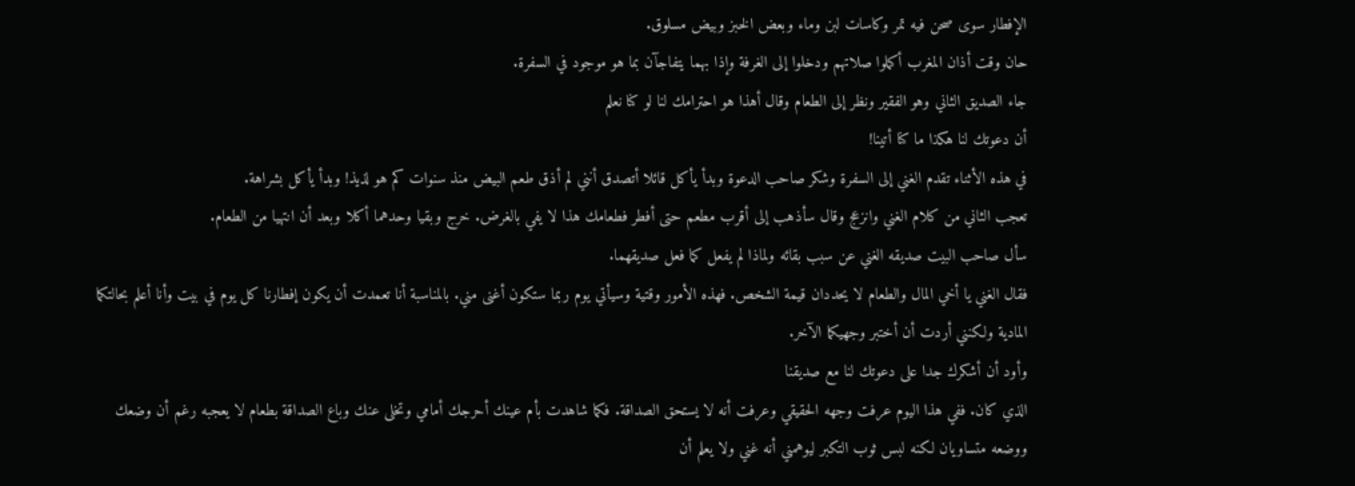الإفطار سوى صحن فيه تمر وكاسات لبن وماء وبعض الخبز وبيض مسلوق.
حان وقت أذان المغرب أكملوا صلاتهم ودخلوا إلى الغرفة وإذا بهما يتفاجآن بما هو موجود في السفرة.
جاء الصديق الثاني وهو الفقير ونظر إلى الطعام وقال أهذا هو احترامك لنا لو كنا نعلم
أن دعوتك لنا هكذا ما كنا أتينا!
في هذه الأثناء تقدم الغني إلى السفرة وشكر صاحب الدعوة وبدأ يأكل قائلا أتصدق أنني لم أذق طعم البيض منذ سنوات كم هو لذيذ! وبدأ يأكل بشراهة.
تعجب الثاني من كلام الغني وانزعج وقال سأذهب إلى أقرب مطعم حتى أفطر فطعامك هذا لا يفي بالغرض. خرج وبقيا وحدهما أكلا وبعد أن انتهيا من الطعام.
سأل صاحب البيت صديقه الغني عن سبب بقائه ولماذا لم يفعل كما فعل صديقهما.
فقال الغني يا أخي المال والطعام لا يحددان قيمة الشخص. فهذه الأمور وقتية وسيأتي يوم ربما ستكون أغنى مني. بالمناسبة أنا تعمدت أن يكون إفطارنا كل يوم في بيت وأنا أعلم بحالتكما المادية ولكنني أردت أن أختبر وجهيكما الآخر.
وأود أن أشكرك جدا على دعوتك لنا مع صديقنا
الذي كان. ففي هذا اليوم عرفت وجهه الحقيقي وعرفت أنه لا يستحق الصداقة. فكما شاهدت بأم عينك أحرجك أمامي وتخلى عنك وباع الصداقة بطعام لا يعجبه رغم أن وضعك ووضعه متساويان لكنه لبس ثوب التكبر ليوهمني أنه غني ولا يعلم أن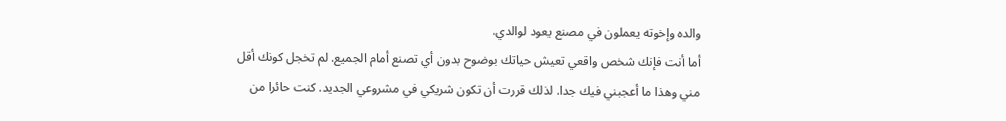والده وإخوته يعملون في مصنع يعود لوالدي.
أما أنت فإنك شخص واقعي تعيش حياتك بوضوح بدون أي تصنع أمام الجميع. لم تخجل كونك أقل مني وهذا ما أعجبني فيك جدا. لذلك قررت أن تكون شريكي في مشروعي الجديد. كنت حائرا من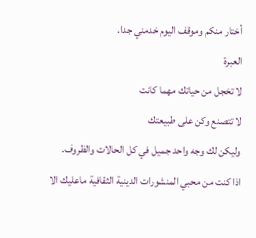أختار منكم وموقف اليوم خدمني جدا.
العبرة
لا تخجل من حياتك مهما كانت
لا تتصنع وكن على طبيعتك
وليكن لك وجه واحد جميل في كل الحالات والظروف.
اذا كنت من محبي المنشورات الدينية الثقافية ماعليك الا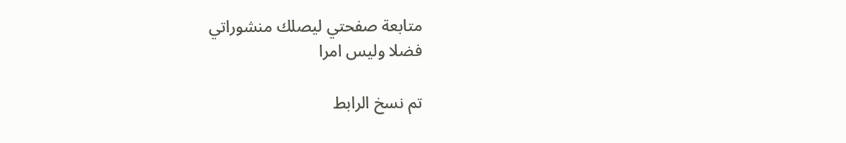متابعة صفحتي ليصلك منشوراتي
فضلا وليس امرا

تم نسخ الرابط